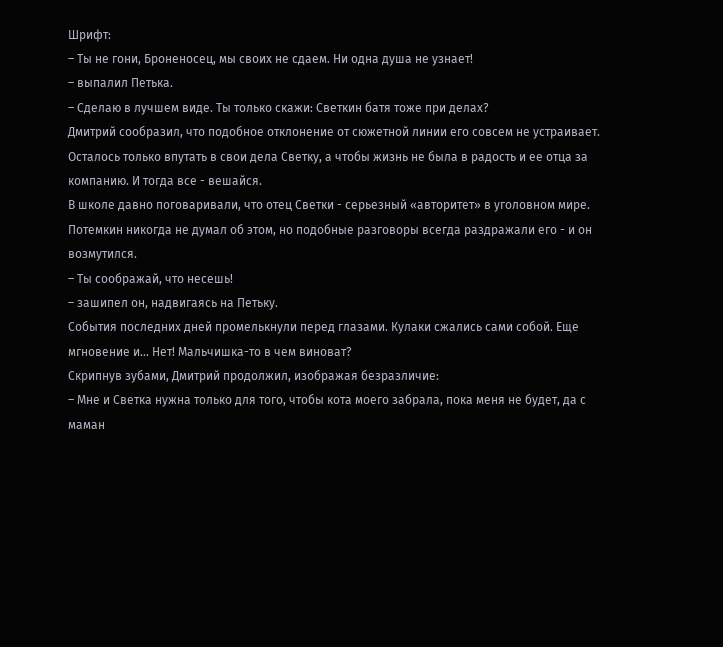Шрифт:
– Ты не гони, Броненосец, мы своих не сдаем. Ни одна душа не узнает!
– выпалил Петька.
– Сделаю в лучшем виде. Ты только скажи: Светкин батя тоже при делах?
Дмитрий сообразил, что подобное отклонение от сюжетной линии его совсем не устраивает. Осталось только впутать в свои дела Светку, а чтобы жизнь не была в радость и ее отца за компанию. И тогда все - вешайся.
В школе давно поговаривали, что отец Светки - серьезный «авторитет» в уголовном мире. Потемкин никогда не думал об этом, но подобные разговоры всегда раздражали его - и он возмутился.
– Ты соображай, что несешь!
– зашипел он, надвигаясь на Петьку.
События последних дней промелькнули перед глазами. Кулаки сжались сами собой. Еще мгновение и... Нет! Мальчишка-то в чем виноват?
Скрипнув зубами, Дмитрий продолжил, изображая безразличие:
– Мне и Светка нужна только для того, чтобы кота моего забрала, пока меня не будет, да с маман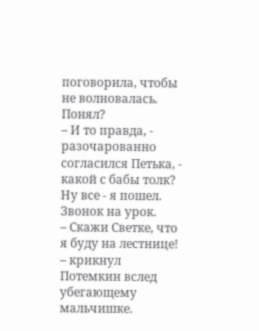поговорила, чтобы не волновалась. Понял?
– И то правда, - разочарованно согласился Петька, - какой с бабы толк? Ну все - я пошел. Звонок на урок.
– Скажи Светке, что я буду на лестнице!
– крикнул Потемкин вслед убегающему мальчишке.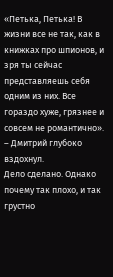«Петька, Петька! В жизни все не так, как в книжках про шпионов, и зря ты сейчас представляешь себя одним из них. Все гораздо хуже, грязнее и совсем не романтично».
– Дмитрий глубоко вздохнул.
Дело сделано. Однако почему так плохо, и так грустно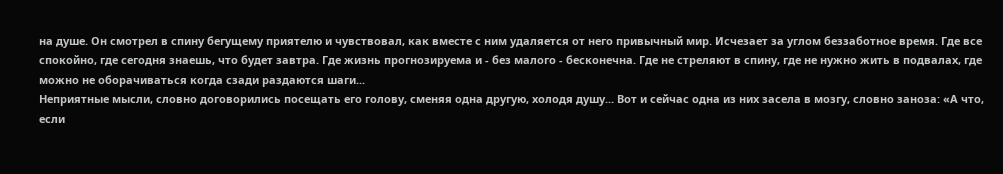на душе. Он смотрел в спину бегущему приятелю и чувствовал, как вместе с ним удаляется от него привычный мир. Исчезает за углом беззаботное время. Где все спокойно, где сегодня знаешь, что будет завтра. Где жизнь прогнозируема и - без малого - бесконечна. Где не стреляют в спину, где не нужно жить в подвалах, где можно не оборачиваться когда сзади раздаются шаги...
Неприятные мысли, словно договорились посещать его голову, сменяя одна другую, холодя душу... Вот и сейчас одна из них засела в мозгу, словно заноза: «А что, если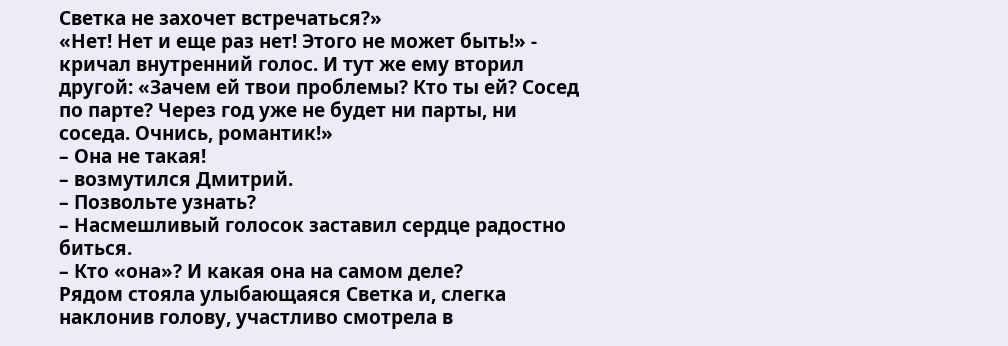Светка не захочет встречаться?»
«Нет! Нет и еще раз нет! Этого не может быть!» - кричал внутренний голос. И тут же ему вторил другой: «Зачем ей твои проблемы? Кто ты ей? Сосед по парте? Через год уже не будет ни парты, ни соседа. Очнись, романтик!»
– Она не такая!
– возмутился Дмитрий.
– Позвольте узнать?
– Насмешливый голосок заставил сердце радостно биться.
– Кто «она»? И какая она на самом деле?
Рядом стояла улыбающаяся Светка и, слегка наклонив голову, участливо смотрела в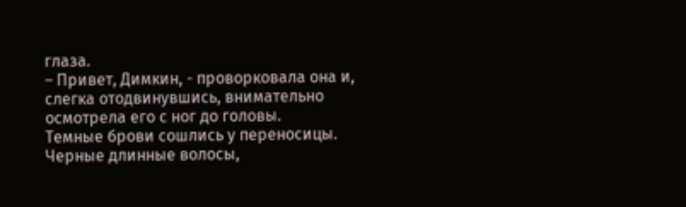глаза.
– Привет, Димкин, - проворковала она и, слегка отодвинувшись, внимательно осмотрела его с ног до головы.
Темные брови сошлись у переносицы. Черные длинные волосы,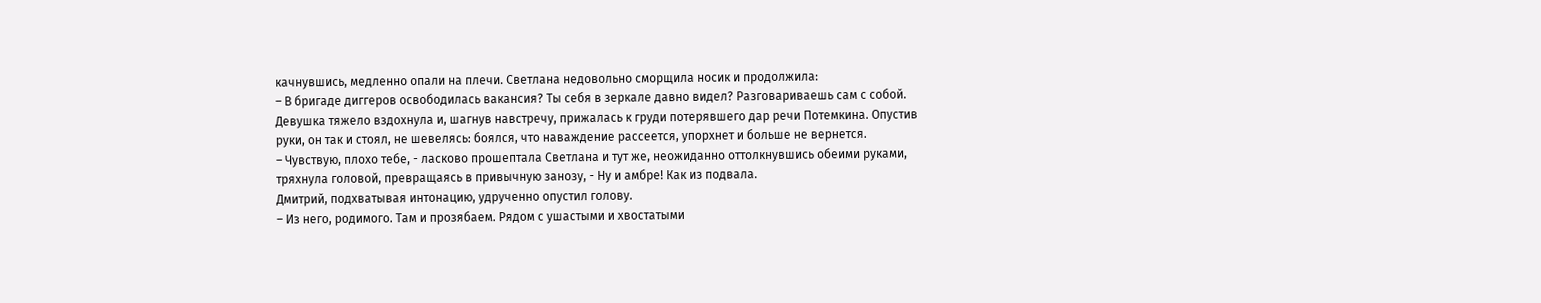качнувшись, медленно опали на плечи. Светлана недовольно сморщила носик и продолжила:
– В бригаде диггеров освободилась вакансия? Ты себя в зеркале давно видел? Разговариваешь сам с собой.
Девушка тяжело вздохнула и, шагнув навстречу, прижалась к груди потерявшего дар речи Потемкина. Опустив руки, он так и стоял, не шевелясь: боялся, что наваждение рассеется, упорхнет и больше не вернется.
– Чувствую, плохо тебе, - ласково прошептала Светлана и тут же, неожиданно оттолкнувшись обеими руками, тряхнула головой, превращаясь в привычную занозу, - Ну и амбре! Как из подвала.
Дмитрий, подхватывая интонацию, удрученно опустил голову.
– Из него, родимого. Там и прозябаем. Рядом с ушастыми и хвостатыми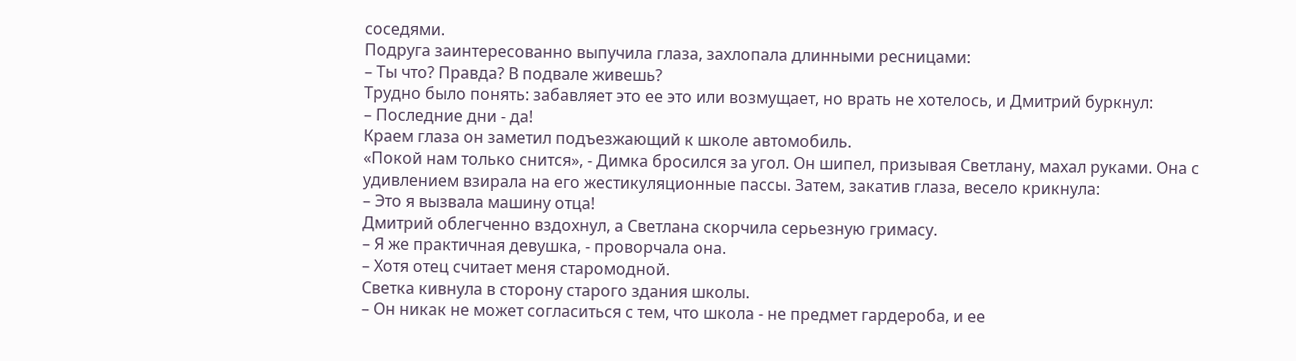соседями.
Подруга заинтересованно выпучила глаза, захлопала длинными ресницами:
– Ты что? Правда? В подвале живешь?
Трудно было понять: забавляет это ее это или возмущает, но врать не хотелось, и Дмитрий буркнул:
– Последние дни - да!
Краем глаза он заметил подъезжающий к школе автомобиль.
«Покой нам только снится», - Димка бросился за угол. Он шипел, призывая Светлану, махал руками. Она с удивлением взирала на его жестикуляционные пассы. Затем, закатив глаза, весело крикнула:
– Это я вызвала машину отца!
Дмитрий облегченно вздохнул, а Светлана скорчила серьезную гримасу.
– Я же практичная девушка, - проворчала она.
– Хотя отец считает меня старомодной.
Светка кивнула в сторону старого здания школы.
– Он никак не может согласиться с тем, что школа - не предмет гардероба, и ее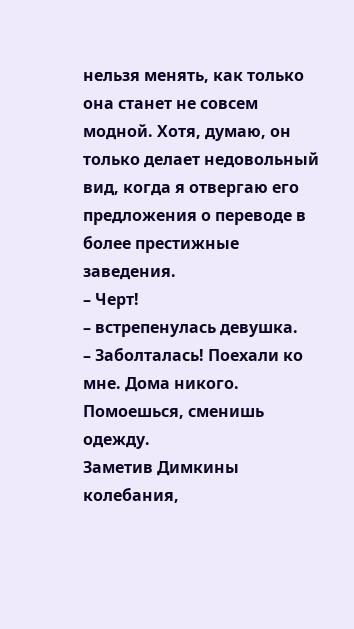нельзя менять, как только она станет не совсем модной. Хотя, думаю, он только делает недовольный вид, когда я отвергаю его предложения о переводе в более престижные заведения.
– Черт!
– встрепенулась девушка.
– Заболталась! Поехали ко мне. Дома никого. Помоешься, сменишь одежду.
Заметив Димкины колебания,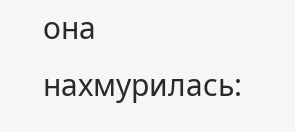она нахмурилась: